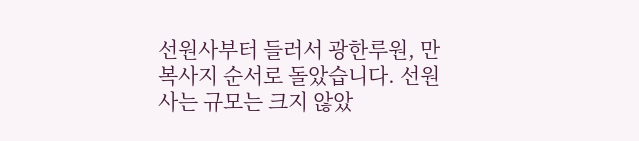선원사부터 들러서 광한루원, 만복사지 순서로 돌았습니다. 선원사는 규모는 크지 않았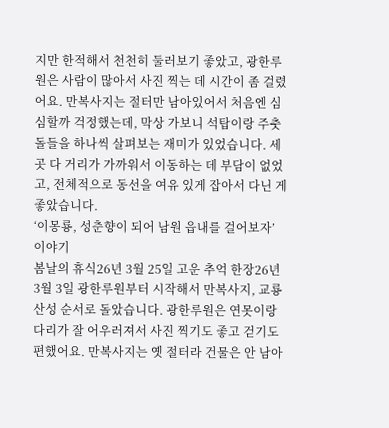지만 한적해서 천천히 둘러보기 좋았고, 광한루원은 사람이 많아서 사진 찍는 데 시간이 좀 걸렸어요. 만복사지는 절터만 남아있어서 처음엔 심심할까 걱정했는데, 막상 가보니 석탑이랑 주춧돌들을 하나씩 살펴보는 재미가 있었습니다. 세 곳 다 거리가 가까워서 이동하는 데 부담이 없었고, 전체적으로 동선을 여유 있게 잡아서 다닌 게 좋았습니다.
‘이몽룡, 성춘향이 되어 남원 읍내를 걸어보자’ 이야기
봄날의 휴식26년 3월 25일 고운 추억 한장26년 3월 3일 광한루원부터 시작해서 만복사지, 교룡산성 순서로 돌았습니다. 광한루원은 연못이랑 다리가 잘 어우러져서 사진 찍기도 좋고 걷기도 편했어요. 만복사지는 옛 절터라 건물은 안 남아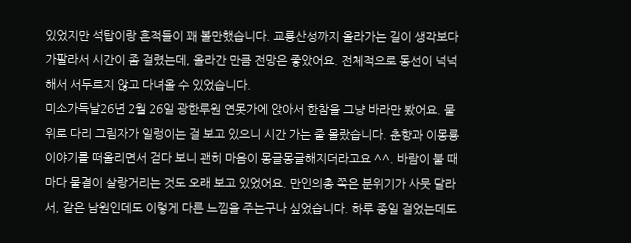있었지만 석탑이랑 흔적들이 꽤 볼만했습니다. 교룡산성까지 올라가는 길이 생각보다 가팔라서 시간이 좀 걸렸는데, 올라간 만큼 전망은 좋았어요. 전체적으로 동선이 넉넉해서 서두르지 않고 다녀올 수 있었습니다.
미소가득날26년 2월 26일 광한루원 연못가에 앉아서 한참을 그냥 바라만 봤어요. 물 위로 다리 그림자가 일렁이는 걸 보고 있으니 시간 가는 줄 몰랐습니다. 춘향과 이몽룡 이야기를 떠올리면서 걷다 보니 괜히 마음이 몽글몽글해지더라고요 ^^. 바람이 불 때마다 물결이 살랑거리는 것도 오래 보고 있었어요. 만인의총 쪽은 분위기가 사뭇 달라서, 같은 남원인데도 이렇게 다른 느낌을 주는구나 싶었습니다. 하루 종일 걸었는데도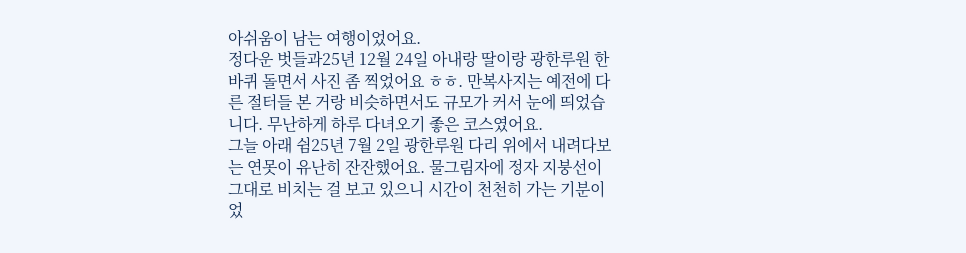아쉬움이 남는 여행이었어요.
정다운 벗들과25년 12월 24일 아내랑 딸이랑 광한루원 한 바퀴 돌면서 사진 좀 찍었어요 ㅎㅎ. 만복사지는 예전에 다른 절터들 본 거랑 비슷하면서도 규모가 커서 눈에 띄었습니다. 무난하게 하루 다녀오기 좋은 코스였어요.
그늘 아래 쉼25년 7월 2일 광한루원 다리 위에서 내려다보는 연못이 유난히 잔잔했어요. 물그림자에 정자 지붕선이 그대로 비치는 걸 보고 있으니 시간이 천천히 가는 기분이었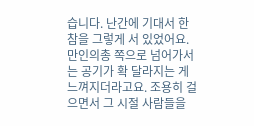습니다. 난간에 기대서 한참을 그렇게 서 있었어요. 만인의총 쪽으로 넘어가서는 공기가 확 달라지는 게 느껴지더라고요. 조용히 걸으면서 그 시절 사람들을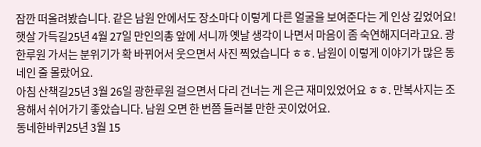잠깐 떠올려봤습니다. 같은 남원 안에서도 장소마다 이렇게 다른 얼굴을 보여준다는 게 인상 깊었어요!
햇살 가득길25년 4월 27일 만인의총 앞에 서니까 옛날 생각이 나면서 마음이 좀 숙연해지더라고요. 광한루원 가서는 분위기가 확 바뀌어서 웃으면서 사진 찍었습니다 ㅎㅎ. 남원이 이렇게 이야기가 많은 동네인 줄 몰랐어요.
아침 산책길25년 3월 26일 광한루원 걸으면서 다리 건너는 게 은근 재미있었어요 ㅎㅎ. 만복사지는 조용해서 쉬어가기 좋았습니다. 남원 오면 한 번쯤 들러볼 만한 곳이었어요.
동네한바퀴25년 3월 15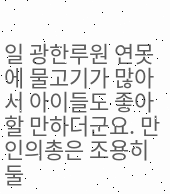일 광한루원 연못에 물고기가 많아서 아이들도 좋아할 만하더군요. 만인의총은 조용히 둘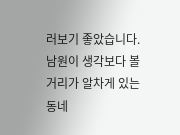러보기 좋았습니다. 남원이 생각보다 볼거리가 알차게 있는 동네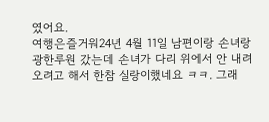였어요.
여행은즐거워24년 4월 11일 남편이랑 손녀랑 광한루원 갔는데 손녀가 다리 위에서 안 내려오려고 해서 한참 실랑이했네요 ㅋㅋ. 그래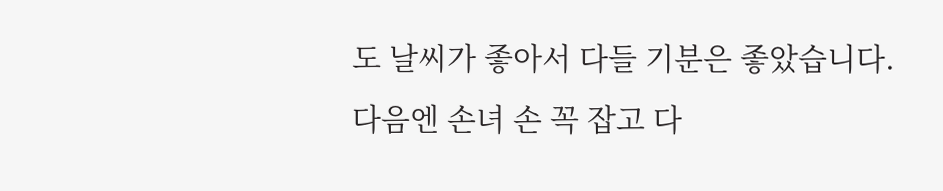도 날씨가 좋아서 다들 기분은 좋았습니다. 다음엔 손녀 손 꼭 잡고 다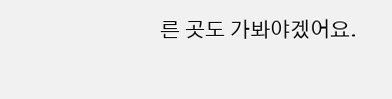른 곳도 가봐야겠어요.